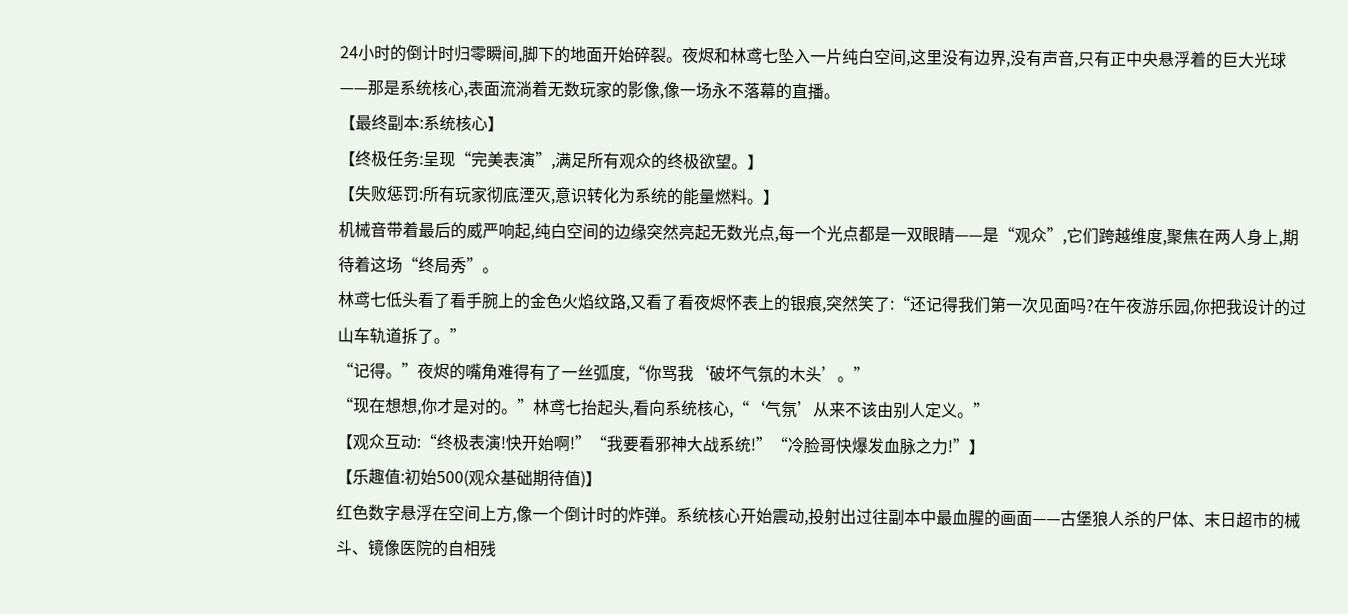24小时的倒计时归零瞬间,脚下的地面开始碎裂。夜烬和林鸢七坠入一片纯白空间,这里没有边界,没有声音,只有正中央悬浮着的巨大光球——那是系统核心,表面流淌着无数玩家的影像,像一场永不落幕的直播。
【最终副本:系统核心】
【终极任务:呈现“完美表演”,满足所有观众的终极欲望。】
【失败惩罚:所有玩家彻底湮灭,意识转化为系统的能量燃料。】
机械音带着最后的威严响起,纯白空间的边缘突然亮起无数光点,每一个光点都是一双眼睛——是“观众”,它们跨越维度,聚焦在两人身上,期待着这场“终局秀”。
林鸢七低头看了看手腕上的金色火焰纹路,又看了看夜烬怀表上的银痕,突然笑了:“还记得我们第一次见面吗?在午夜游乐园,你把我设计的过山车轨道拆了。”
“记得。”夜烬的嘴角难得有了一丝弧度,“你骂我‘破坏气氛的木头’。”
“现在想想,你才是对的。”林鸢七抬起头,看向系统核心,“‘气氛’从来不该由别人定义。”
【观众互动:“终极表演!快开始啊!”“我要看邪神大战系统!”“冷脸哥快爆发血脉之力!”】
【乐趣值:初始500(观众基础期待值)】
红色数字悬浮在空间上方,像一个倒计时的炸弹。系统核心开始震动,投射出过往副本中最血腥的画面——古堡狼人杀的尸体、末日超市的械斗、镜像医院的自相残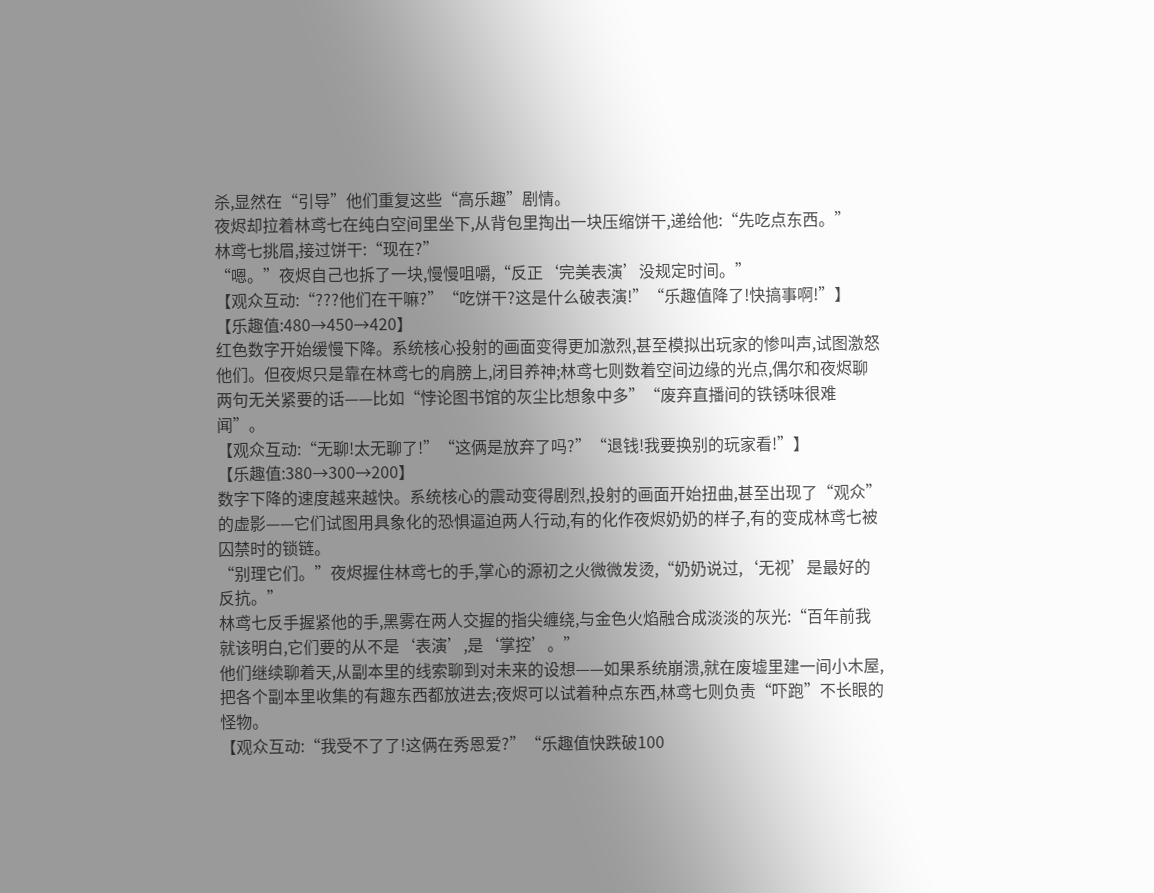杀,显然在“引导”他们重复这些“高乐趣”剧情。
夜烬却拉着林鸢七在纯白空间里坐下,从背包里掏出一块压缩饼干,递给他:“先吃点东西。”
林鸢七挑眉,接过饼干:“现在?”
“嗯。”夜烬自己也拆了一块,慢慢咀嚼,“反正‘完美表演’没规定时间。”
【观众互动:“???他们在干嘛?”“吃饼干?这是什么破表演!”“乐趣值降了!快搞事啊!”】
【乐趣值:480→450→420】
红色数字开始缓慢下降。系统核心投射的画面变得更加激烈,甚至模拟出玩家的惨叫声,试图激怒他们。但夜烬只是靠在林鸢七的肩膀上,闭目养神;林鸢七则数着空间边缘的光点,偶尔和夜烬聊两句无关紧要的话——比如“悖论图书馆的灰尘比想象中多”“废弃直播间的铁锈味很难闻”。
【观众互动:“无聊!太无聊了!”“这俩是放弃了吗?”“退钱!我要换别的玩家看!”】
【乐趣值:380→300→200】
数字下降的速度越来越快。系统核心的震动变得剧烈,投射的画面开始扭曲,甚至出现了“观众”的虚影——它们试图用具象化的恐惧逼迫两人行动,有的化作夜烬奶奶的样子,有的变成林鸢七被囚禁时的锁链。
“别理它们。”夜烬握住林鸢七的手,掌心的源初之火微微发烫,“奶奶说过,‘无视’是最好的反抗。”
林鸢七反手握紧他的手,黑雾在两人交握的指尖缠绕,与金色火焰融合成淡淡的灰光:“百年前我就该明白,它们要的从不是‘表演’,是‘掌控’。”
他们继续聊着天,从副本里的线索聊到对未来的设想——如果系统崩溃,就在废墟里建一间小木屋,把各个副本里收集的有趣东西都放进去;夜烬可以试着种点东西,林鸢七则负责“吓跑”不长眼的怪物。
【观众互动:“我受不了了!这俩在秀恩爱?”“乐趣值快跌破100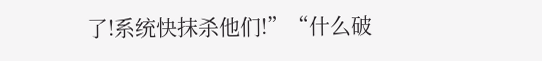了!系统快抹杀他们!”“什么破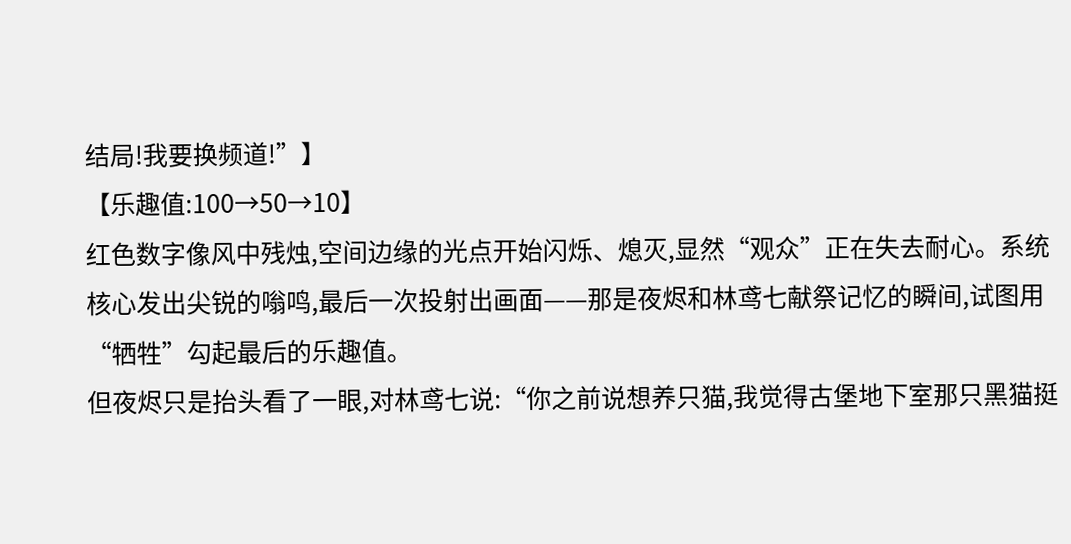结局!我要换频道!”】
【乐趣值:100→50→10】
红色数字像风中残烛,空间边缘的光点开始闪烁、熄灭,显然“观众”正在失去耐心。系统核心发出尖锐的嗡鸣,最后一次投射出画面——那是夜烬和林鸢七献祭记忆的瞬间,试图用“牺牲”勾起最后的乐趣值。
但夜烬只是抬头看了一眼,对林鸢七说:“你之前说想养只猫,我觉得古堡地下室那只黑猫挺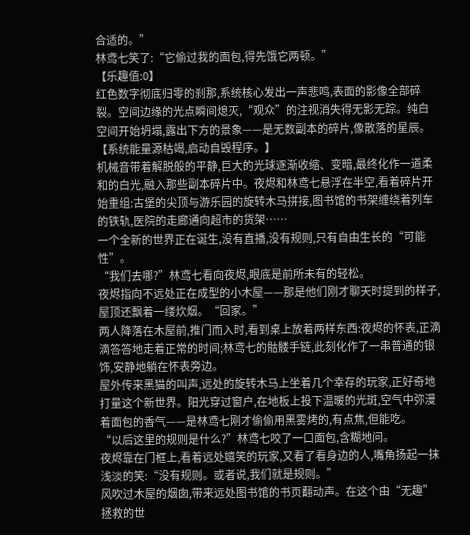合适的。”
林鸢七笑了:“它偷过我的面包,得先饿它两顿。”
【乐趣值:0】
红色数字彻底归零的刹那,系统核心发出一声悲鸣,表面的影像全部碎裂。空间边缘的光点瞬间熄灭,“观众”的注视消失得无影无踪。纯白空间开始坍塌,露出下方的景象——是无数副本的碎片,像散落的星辰。
【系统能量源枯竭,启动自毁程序。】
机械音带着解脱般的平静,巨大的光球逐渐收缩、变暗,最终化作一道柔和的白光,融入那些副本碎片中。夜烬和林鸢七悬浮在半空,看着碎片开始重组:古堡的尖顶与游乐园的旋转木马拼接,图书馆的书架缠绕着列车的铁轨,医院的走廊通向超市的货架……
一个全新的世界正在诞生,没有直播,没有规则,只有自由生长的“可能性”。
“我们去哪?”林鸢七看向夜烬,眼底是前所未有的轻松。
夜烬指向不远处正在成型的小木屋——那是他们刚才聊天时提到的样子,屋顶还飘着一缕炊烟。“回家。”
两人降落在木屋前,推门而入时,看到桌上放着两样东西:夜烬的怀表,正滴滴答答地走着正常的时间;林鸢七的骷髅手链,此刻化作了一串普通的银饰,安静地躺在怀表旁边。
屋外传来黑猫的叫声,远处的旋转木马上坐着几个幸存的玩家,正好奇地打量这个新世界。阳光穿过窗户,在地板上投下温暖的光斑,空气中弥漫着面包的香气——是林鸢七刚才偷偷用黑雾烤的,有点焦,但能吃。
“以后这里的规则是什么?”林鸢七咬了一口面包,含糊地问。
夜烬靠在门框上,看着远处嬉笑的玩家,又看了看身边的人,嘴角扬起一抹浅淡的笑:“没有规则。或者说,我们就是规则。”
风吹过木屋的烟囱,带来远处图书馆的书页翻动声。在这个由“无趣”拯救的世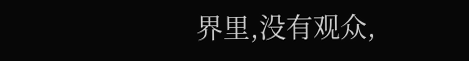界里,没有观众,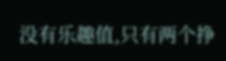没有乐趣值,只有两个挣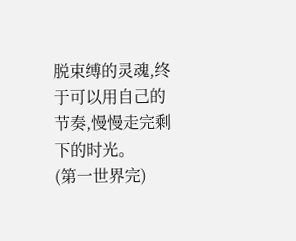脱束缚的灵魂,终于可以用自己的节奏,慢慢走完剩下的时光。
(第一世界完)